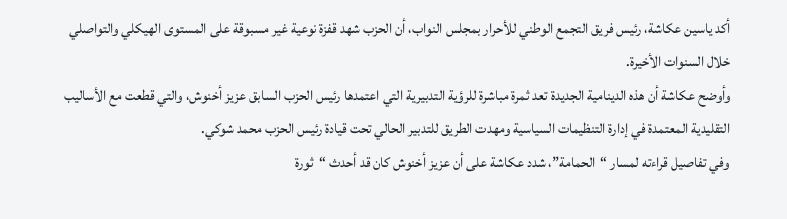أكد ياسين عكاشة، رئيس فريق التجمع الوطني للأحرار بمجلس النواب، أن الحزب شهد قفزة نوعية غير مسبوقة على المستوى الهيكلي والتواصلي خلال السنوات الأخيرة.
وأوضح عكاشة أن هذه الدينامية الجديدة تعد ثمرة مباشرة للرؤية التدبيرية التي اعتمدها رئيس الحزب السابق عزيز أخنوش، والتي قطعت مع الأساليب التقليدية المعتمدة في إدارة التنظيمات السياسية ومهدت الطريق للتدبير الحالي تحت قيادة رئيس الحزب محمد شوكي.
وفي تفاصيل قراءته لمسار “الحمامة”، شدد عكاشة على أن عزيز أخنوش كان قد أحدث “ثورة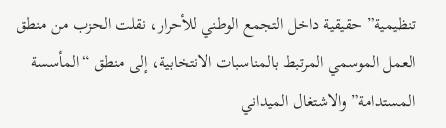تنظيمية” حقيقية داخل التجمع الوطني للأحرار، نقلت الحزب من منطق العمل الموسمي المرتبط بالمناسبات الانتخابية، إلى منطق “المأسسة المستدامة” والاشتغال الميداني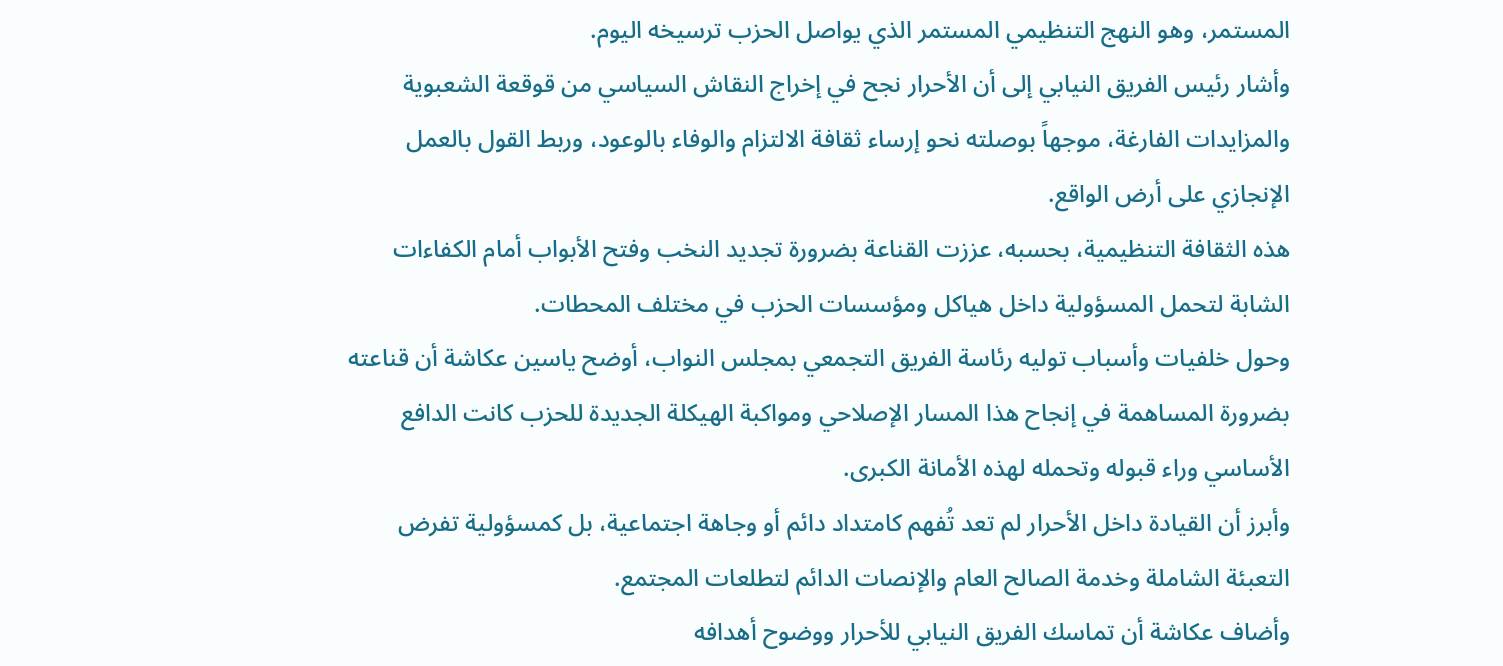المستمر، وهو النهج التنظيمي المستمر الذي يواصل الحزب ترسيخه اليوم.
وأشار رئيس الفريق النيابي إلى أن الأحرار نجح في إخراج النقاش السياسي من قوقعة الشعبوية والمزايدات الفارغة، موجهاً بوصلته نحو إرساء ثقافة الالتزام والوفاء بالوعود، وربط القول بالعمل الإنجازي على أرض الواقع.
هذه الثقافة التنظيمية، بحسبه، عززت القناعة بضرورة تجديد النخب وفتح الأبواب أمام الكفاءات الشابة لتحمل المسؤولية داخل هياكل ومؤسسات الحزب في مختلف المحطات.
وحول خلفيات وأسباب توليه رئاسة الفريق التجمعي بمجلس النواب، أوضح ياسين عكاشة أن قناعته بضرورة المساهمة في إنجاح هذا المسار الإصلاحي ومواكبة الهيكلة الجديدة للحزب كانت الدافع الأساسي وراء قبوله وتحمله لهذه الأمانة الكبرى.
وأبرز أن القيادة داخل الأحرار لم تعد تُفهم كامتداد دائم أو وجاهة اجتماعية، بل كمسؤولية تفرض التعبئة الشاملة وخدمة الصالح العام والإنصات الدائم لتطلعات المجتمع.
وأضاف عكاشة أن تماسك الفريق النيابي للأحرار ووضوح أهدافه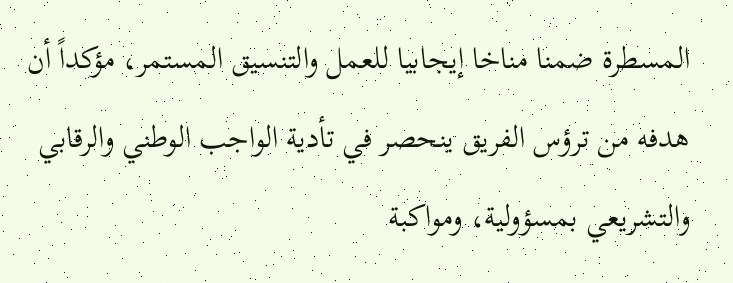المسطرة ضمنا مناخا إيجابيا للعمل والتنسيق المستمر، مؤكداً أن هدفه من ترؤس الفريق ينحصر في تأدية الواجب الوطني والرقابي والتشريعي بمسؤولية، ومواكبة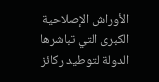الأوراش الإصلاحية الكبرى التي تباشرها الدولة لتوطيد ركائز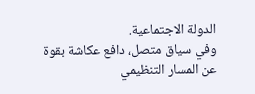الدولة الاجتماعية.
وفي سياق متصل، دافع عكاشة بقوة عن المسار التنظيمي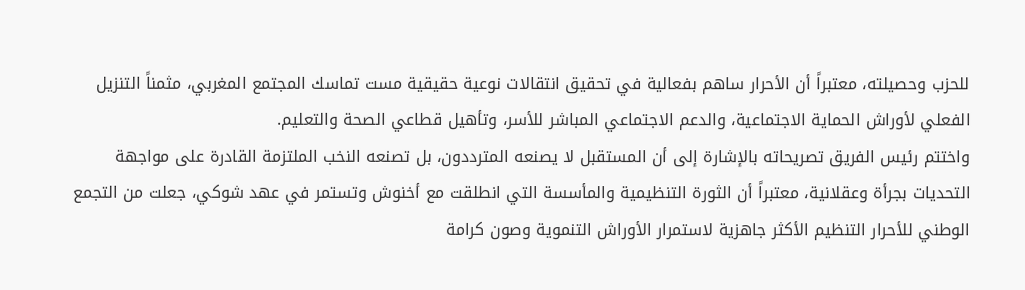للحزب وحصيلته، معتبراً أن الأحرار ساهم بفعالية في تحقيق انتقالات نوعية حقيقية مست تماسك المجتمع المغربي، مثمناً التنزيل الفعلي لأوراش الحماية الاجتماعية، والدعم الاجتماعي المباشر للأسر، وتأهيل قطاعي الصحة والتعليم.
واختتم رئيس الفريق تصريحاته بالإشارة إلى أن المستقبل لا يصنعه المترددون، بل تصنعه النخب الملتزمة القادرة على مواجهة التحديات بجرأة وعقلانية، معتبراً أن الثورة التنظيمية والمأسسة التي انطلقت مع أخنوش وتستمر في عهد شوكي، جعلت من التجمع الوطني للأحرار التنظيم الأكثر جاهزية لاستمرار الأوراش التنموية وصون كرامة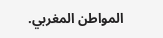المواطن المغربي.